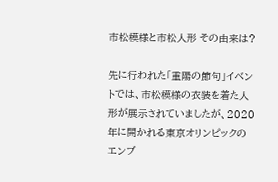市松模様と市松人形 その由来は?

先に行われた「重陽の節句」イベントでは、市松模様の衣装を着た人形が展示されていましたが、2020年に開かれる東京オリンピックのエンブ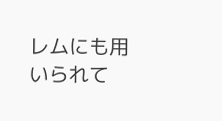レムにも用いられて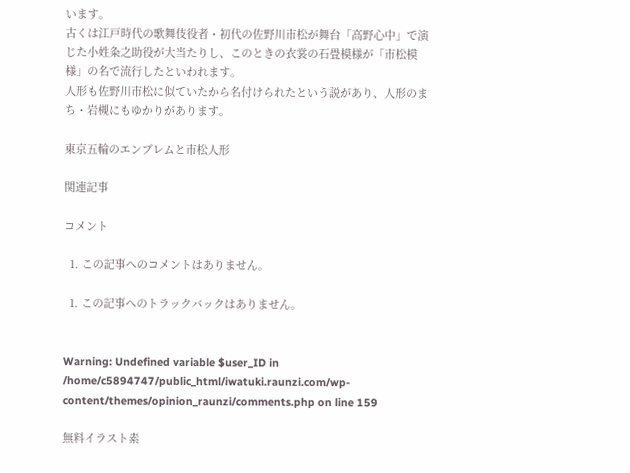います。
古くは江戸時代の歌舞伎役者・初代の佐野川市松が舞台「高野心中」で演じた小姓粂之助役が大当たりし、このときの衣裳の石畳模様が「市松模様」の名で流行したといわれます。
人形も佐野川市松に似ていたから名付けられたという説があり、人形のまち・岩槻にもゆかりがあります。

東京五輪のエンブレムと市松人形

関連記事

コメント

  1. この記事へのコメントはありません。

  1. この記事へのトラックバックはありません。


Warning: Undefined variable $user_ID in /home/c5894747/public_html/iwatuki.raunzi.com/wp-content/themes/opinion_raunzi/comments.php on line 159

無料イラスト素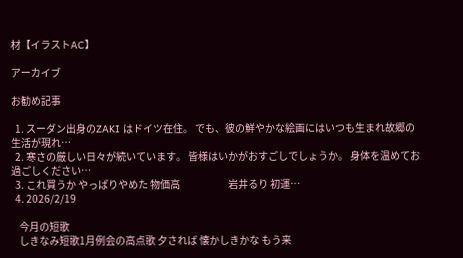材【イラストAC】

アーカイブ

お勧め記事

  1. スーダン出身のZAKI はドイツ在住。 でも、彼の鮮やかな絵画にはいつも生まれ故郷の生活が現れ…
  2. 寒さの厳しい日々が続いています。 皆様はいかがおすごしでしょうか。 身体を温めてお過ごしください…
  3. これ買うか やっぱりやめた 物価高                        岩井るり 初運…
  4. 2026/2/19

    今月の短歌
    しきなみ短歌1月例会の高点歌 夕されば 懐かしきかな もう来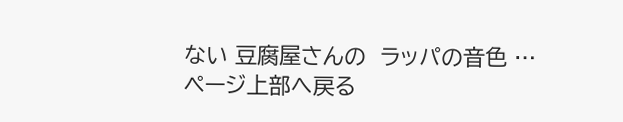ない 豆腐屋さんの  ラッパの音色 …
ページ上部へ戻る